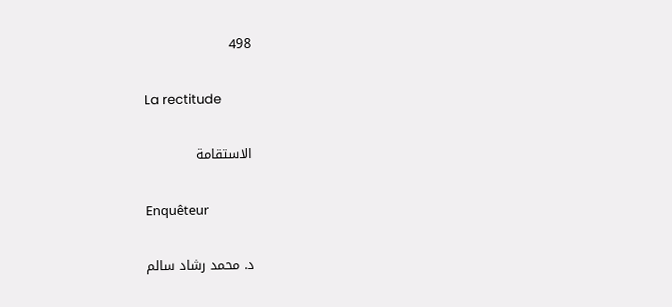498

La rectitude

الاستقامة

Enquêteur

د. محمد رشاد سالم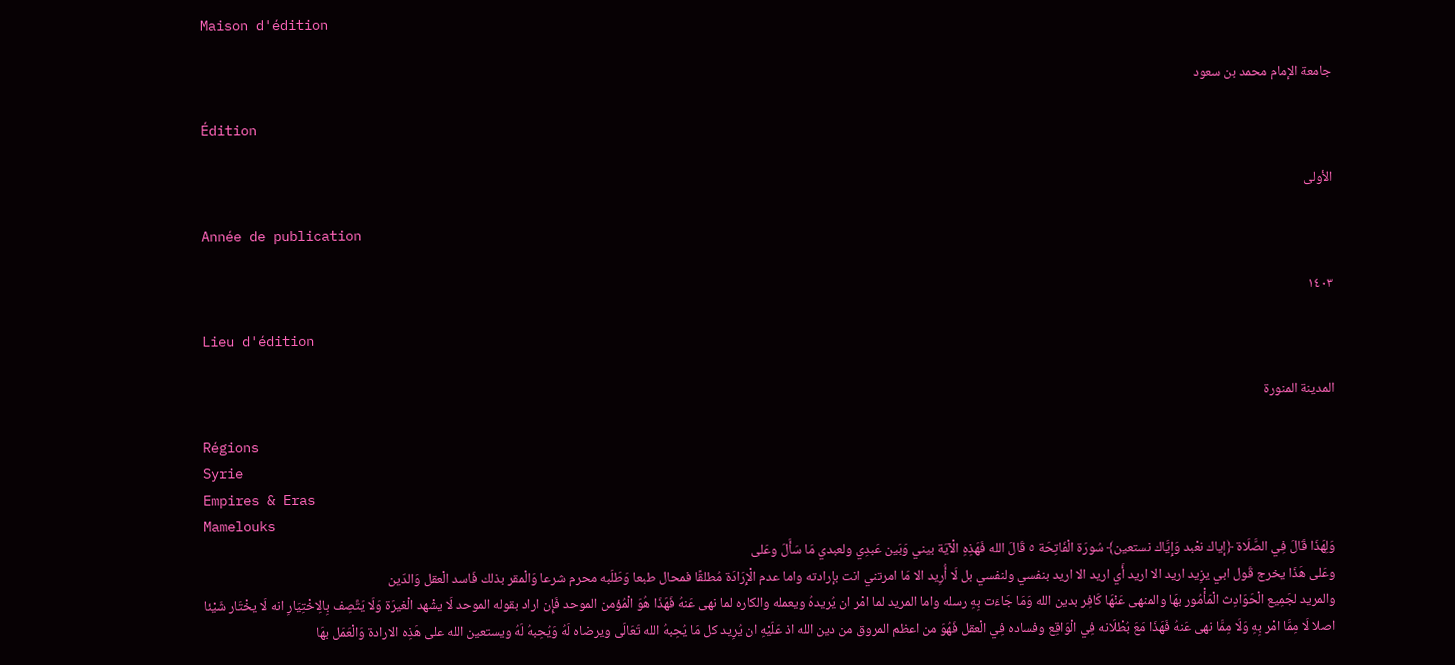Maison d'édition

جامعة الإمام محمد بن سعود

Édition

الأولى

Année de publication

١٤٠٣

Lieu d'édition

المدينة المنورة

Régions
Syrie
Empires & Eras
Mamelouks
وَلِهَذَا قَالَ فِي الصَّلَاة ﴿إياك نعْبد وَإِيَّاك نستعين﴾ سُورَة الْفَاتِحَة ٥ قَالَ الله فَهَذِهِ الْآيَة بيني وَبَين عَبدِي ولعبدي مَا سَأَلَ وعَلى
وعَلى هَذَا يخرج قَول ابي يزِيد اريد الا اريد أَي اريد الا اريد بنفسي ولنفسي بل لَا أُرِيد الا مَا امرتني انت بإرادته واما عدم الْإِرَادَة مُطلقًا فمحال طبعا وَطَلَبه محرم شرعا وَالْمقر بذلك فَاسد الْعقل وَالدّين
والمريد لجَمِيع الْحَوَادِث الْمَأْمُور بهَا والمنهى عَنْهَا كَافِر بدين الله وَمَا جَاءَت بِهِ رسله واما المريد لما امْر ان يُريدهُ ويعمله والكاره لما نهى عَنهُ فَهَذَا هُوَ الْمُؤمن الموحد فَإِن اراد بقوله الموحد لَا يشْهد الْغيرَة وَلَا يَتَّصِف بِالِاخْتِيَارِ انه لَا يخْتَار شَيْئا اصلا لَا مِمَّا امْر بِهِ وَلَا مِمَّا نهى عَنهُ فَهَذَا مَعَ بُطْلَانه فِي الْوَاقِع وفساده فِي الْعقل فَهُوَ من اعظم المروق من دين الله اذ عَلَيْهِ ان يُرِيد كل مَا يُحِبهُ الله تَعَالَى ويرضاه لَهُ وَيُحِبهُ لَهُ ويستعين الله على هَذِه الارادة وَالْعَمَل بهَا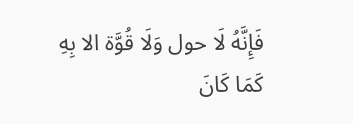فَإِنَّهُ لَا حول وَلَا قُوَّة الا بِهِ
كَمَا كَانَ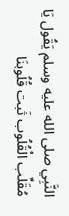النَّبِي صلى الله عليه وسلم يَقُول يَا مُقَلِّب الْقُلُوب ثَبت قُلُوبنَا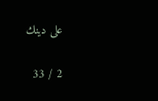على دينك

2 / 33